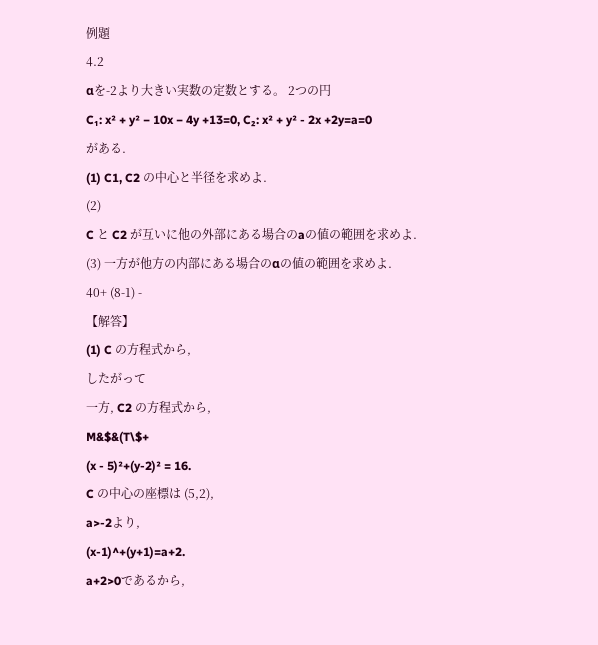例題
4.2
αを-2より大きい実数の定数とする。 2つの円
C₁: x² + y² − 10x − 4y +13=0, C₂: x² + y² - 2x +2y=a=0
がある.
(1) C1, C2 の中心と半径を求めよ.
(2)
C と C2 が互いに他の外部にある場合のaの値の範囲を求めよ.
(3) 一方が他方の内部にある場合のαの値の範囲を求めよ.
40+ (8-1) -
【解答】
(1) C の方程式から,
したがって
一方, C2 の方程式から,
M&$&(T\$+
(x - 5)²+(y-2)² = 16.
C の中心の座標は (5,2),
a>-2より,
(x-1)^+(y+1)=a+2.
a+2>0であるから,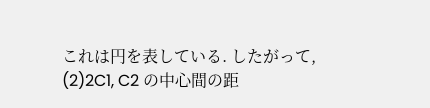これは円を表している. したがって,
(2)2C1, C2 の中心間の距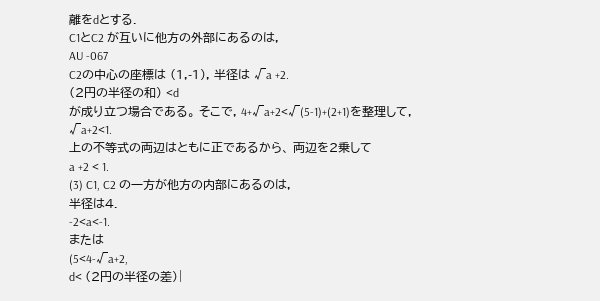離をdとする.
C1とC2 が互いに他方の外部にあるのは,
AU -067
C2の中心の座標は (1,-1), 半径は √a +2.
(2円の半径の和) <d
が成り立つ場合である。 そこで, 4+√a+2<√(5-1)+(2+1)を整理して,
√a+2<1.
上の不等式の両辺はともに正であるから、 両辺を2乗して
a +2 < 1.
(3) C1, C2 の一方が他方の内部にあるのは,
半径は4.
-2<a<-1.
または
(5<4-√a+2,
d< (2円の半径の差)|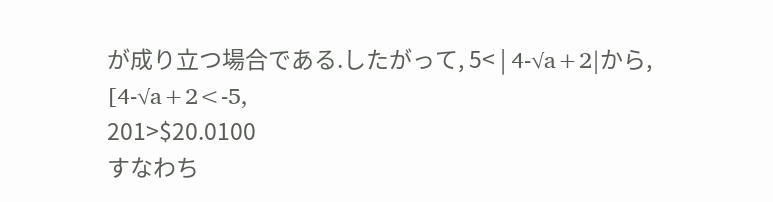が成り立つ場合である.したがって, 5< | 4-√a+2|から,
[4-√a+2<-5,
201>$20.0100
すなわち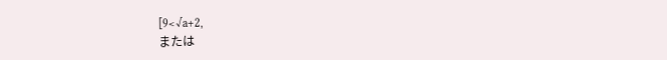[9<√a+2,
または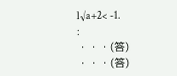l√a+2< -1.
:
・・・(答)
・・・(答)